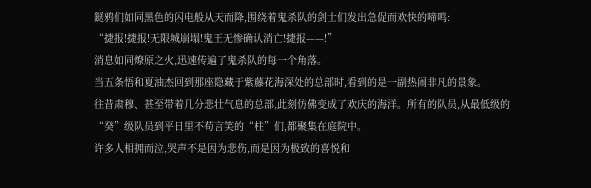鎹鸦们如同黑色的闪电般从天而降,围绕着鬼杀队的剑士们发出急促而欢快的啼鸣:
“捷报!捷报!无限城崩塌!鬼王无惨确认消亡!捷报——!”
消息如同燎原之火,迅速传遍了鬼杀队的每一个角落。
当五条悟和夏油杰回到那座隐藏于紫藤花海深处的总部时,看到的是一副热闹非凡的景象。
往昔肃穆、甚至带着几分悲壮气息的总部,此刻仿佛变成了欢庆的海洋。所有的队员,从最低级的“癸”级队员到平日里不苟言笑的“柱”们,都聚集在庭院中。
许多人相拥而泣,哭声不是因为悲伤,而是因为极致的喜悦和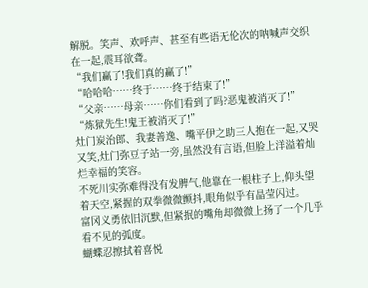解脱。笑声、欢呼声、甚至有些语无伦次的呐喊声交织在一起,震耳欲聋。
“我们赢了!我们真的赢了!”
“哈哈哈……终于……终于结束了!”
“父亲……母亲……你们看到了吗?恶鬼被消灭了!”
“炼狱先生!鬼王被消灭了!”
灶门炭治郎、我妻善逸、嘴平伊之助三人抱在一起,又哭又笑,灶门弥豆子站一旁,虽然没有言语,但脸上洋溢着灿烂幸福的笑容。
不死川实弥难得没有发脾气,他靠在一根柱子上,仰头望着天空,紧握的双拳微微颤抖,眼角似乎有晶莹闪过。
富冈义勇依旧沉默,但紧抿的嘴角却微微上扬了一个几乎看不见的弧度。
蝴蝶忍擦拭着喜悦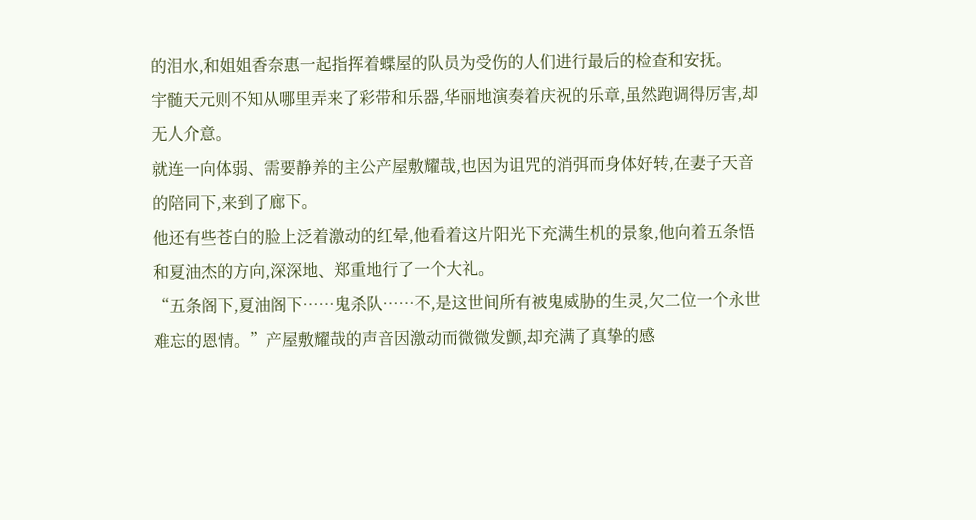的泪水,和姐姐香奈惠一起指挥着蝶屋的队员为受伤的人们进行最后的检查和安抚。
宇髄天元则不知从哪里弄来了彩带和乐器,华丽地演奏着庆祝的乐章,虽然跑调得厉害,却无人介意。
就连一向体弱、需要静养的主公产屋敷耀哉,也因为诅咒的消弭而身体好转,在妻子天音的陪同下,来到了廊下。
他还有些苍白的脸上泛着激动的红晕,他看着这片阳光下充满生机的景象,他向着五条悟和夏油杰的方向,深深地、郑重地行了一个大礼。
“五条阁下,夏油阁下……鬼杀队……不,是这世间所有被鬼威胁的生灵,欠二位一个永世难忘的恩情。”产屋敷耀哉的声音因激动而微微发颤,却充满了真挚的感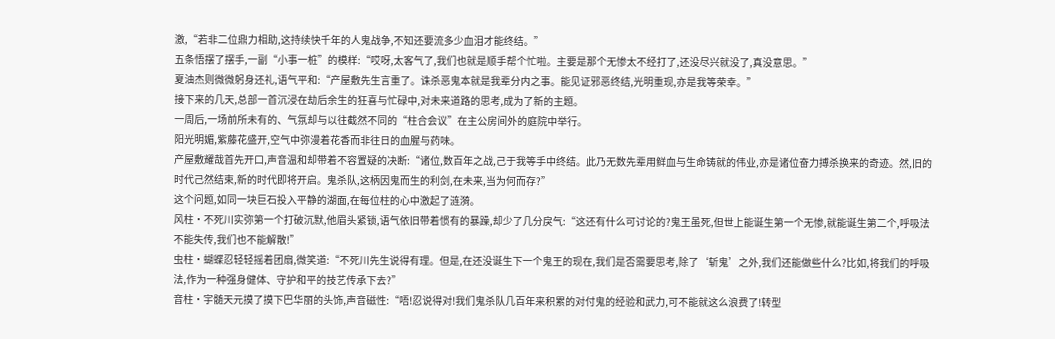激,“若非二位鼎力相助,这持续快千年的人鬼战争,不知还要流多少血泪才能终结。”
五条悟摆了摆手,一副“小事一桩”的模样:“哎呀,太客气了,我们也就是顺手帮个忙啦。主要是那个无惨太不经打了,还没尽兴就没了,真没意思。”
夏油杰则微微躬身还礼,语气平和:“产屋敷先生言重了。诛杀恶鬼本就是我辈分内之事。能见证邪恶终结,光明重现,亦是我等荣幸。”
接下来的几天,总部一首沉浸在劫后余生的狂喜与忙碌中,对未来道路的思考,成为了新的主题。
一周后,一场前所未有的、气氛却与以往截然不同的“柱合会议”在主公房间外的庭院中举行。
阳光明媚,紫藤花盛开,空气中弥漫着花香而非往日的血腥与药味。
产屋敷耀哉首先开口,声音温和却带着不容置疑的决断:“诸位,数百年之战,己于我等手中终结。此乃无数先辈用鲜血与生命铸就的伟业,亦是诸位奋力搏杀换来的奇迹。然,旧的时代己然结束,新的时代即将开启。鬼杀队,这柄因鬼而生的利剑,在未来,当为何而存?”
这个问题,如同一块巨石投入平静的湖面,在每位柱的心中激起了涟漪。
风柱·不死川实弥第一个打破沉默,他眉头紧锁,语气依旧带着惯有的暴躁,却少了几分戾气:“这还有什么可讨论的?鬼王虽死,但世上能诞生第一个无惨,就能诞生第二个,呼吸法不能失传,我们也不能解散!”
虫柱·蝴蝶忍轻轻摇着团扇,微笑道:“不死川先生说得有理。但是,在还没诞生下一个鬼王的现在,我们是否需要思考,除了‘斩鬼’之外,我们还能做些什么?比如,将我们的呼吸法,作为一种强身健体、守护和平的技艺传承下去?”
音柱·宇髄天元摸了摸下巴华丽的头饰,声音磁性:“唔!忍说得对!我们鬼杀队几百年来积累的对付鬼的经验和武力,可不能就这么浪费了!转型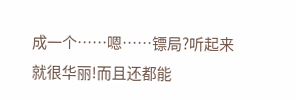成一个……嗯……镖局?听起来就很华丽!而且还都能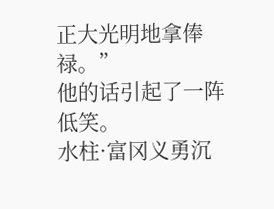正大光明地拿俸禄。”
他的话引起了一阵低笑。
水柱·富冈义勇沉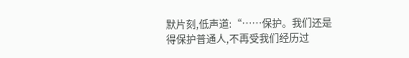默片刻,低声道:“……保护。我们还是得保护普通人,不再受我们经历过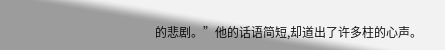的悲剧。”他的话语简短,却道出了许多柱的心声。